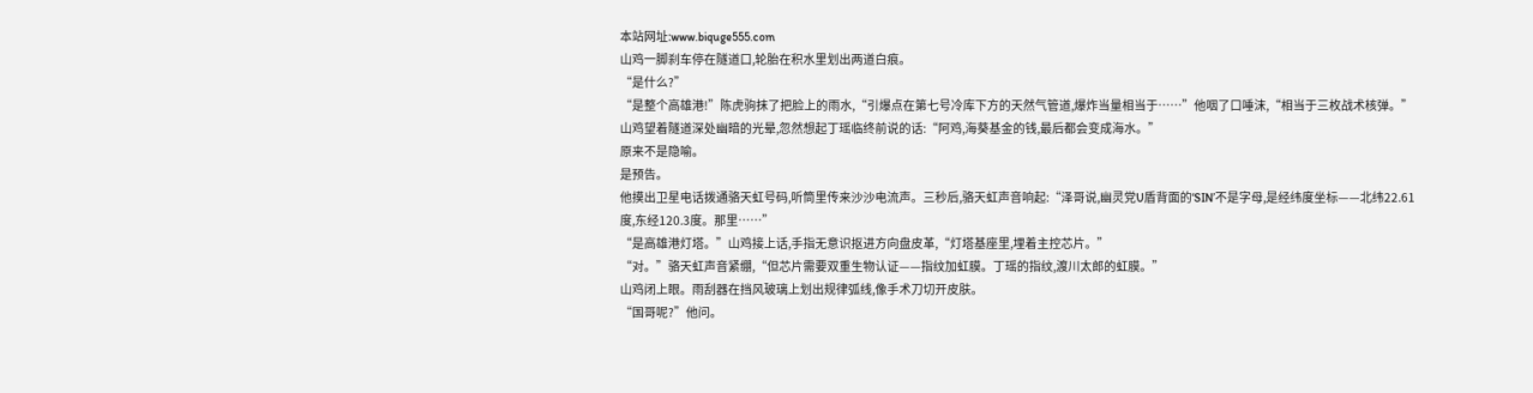本站网址:www.biquge555.com
山鸡一脚刹车停在隧道口,轮胎在积水里划出两道白痕。
“是什么?”
“是整个高雄港!”陈虎驹抹了把脸上的雨水,“引爆点在第七号冷库下方的天然气管道,爆炸当量相当于……”他咽了口唾沫,“相当于三枚战术核弹。”
山鸡望着隧道深处幽暗的光晕,忽然想起丁瑶临终前说的话:“阿鸡,海葵基金的钱,最后都会变成海水。”
原来不是隐喻。
是预告。
他摸出卫星电话拨通骆天虹号码,听筒里传来沙沙电流声。三秒后,骆天虹声音响起:“泽哥说,幽灵党U盾背面的‘SIN’不是字母,是经纬度坐标——北纬22.61度,东经120.3度。那里……”
“是高雄港灯塔。”山鸡接上话,手指无意识抠进方向盘皮革,“灯塔基座里,埋着主控芯片。”
“对。”骆天虹声音紧绷,“但芯片需要双重生物认证——指纹加虹膜。丁瑶的指纹,渡川太郎的虹膜。”
山鸡闭上眼。雨刮器在挡风玻璃上划出规律弧线,像手术刀切开皮肤。
“国哥呢?”他问。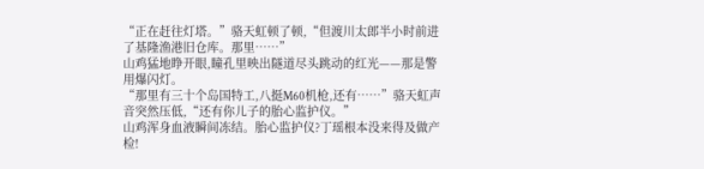“正在赶往灯塔。”骆天虹顿了顿,“但渡川太郎半小时前进了基隆渔港旧仓库。那里……”
山鸡猛地睁开眼,瞳孔里映出隧道尽头跳动的红光——那是警用爆闪灯。
“那里有三十个岛国特工,八挺M60机枪,还有……”骆天虹声音突然压低,“还有你儿子的胎心监护仪。”
山鸡浑身血液瞬间冻结。胎心监护仪?丁瑶根本没来得及做产检!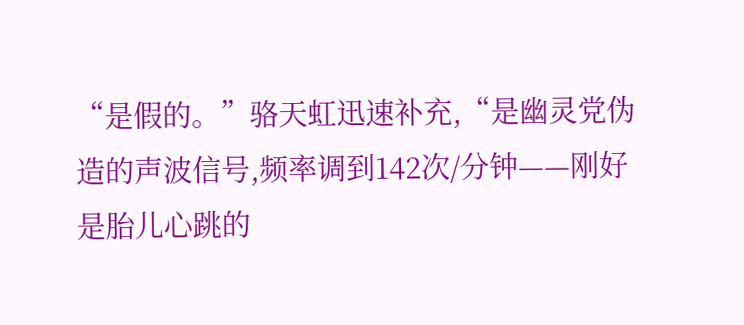“是假的。”骆天虹迅速补充,“是幽灵党伪造的声波信号,频率调到142次/分钟——刚好是胎儿心跳的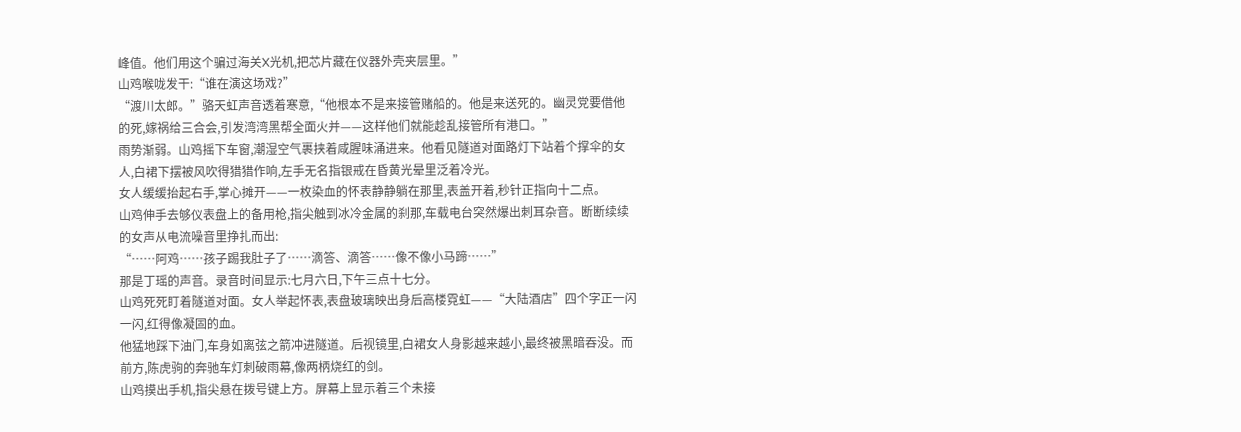峰值。他们用这个骗过海关X光机,把芯片藏在仪器外壳夹层里。”
山鸡喉咙发干:“谁在演这场戏?”
“渡川太郎。”骆天虹声音透着寒意,“他根本不是来接管赌船的。他是来送死的。幽灵党要借他的死,嫁祸给三合会,引发湾湾黑帮全面火并——这样他们就能趁乱接管所有港口。”
雨势渐弱。山鸡摇下车窗,潮湿空气裹挟着咸腥味涌进来。他看见隧道对面路灯下站着个撑伞的女人,白裙下摆被风吹得猎猎作响,左手无名指银戒在昏黄光晕里泛着冷光。
女人缓缓抬起右手,掌心摊开——一枚染血的怀表静静躺在那里,表盖开着,秒针正指向十二点。
山鸡伸手去够仪表盘上的备用枪,指尖触到冰冷金属的刹那,车载电台突然爆出刺耳杂音。断断续续的女声从电流噪音里挣扎而出:
“……阿鸡……孩子踢我肚子了……滴答、滴答……像不像小马蹄……”
那是丁瑶的声音。录音时间显示:七月六日,下午三点十七分。
山鸡死死盯着隧道对面。女人举起怀表,表盘玻璃映出身后高楼霓虹——“大陆酒店”四个字正一闪一闪,红得像凝固的血。
他猛地踩下油门,车身如离弦之箭冲进隧道。后视镜里,白裙女人身影越来越小,最终被黑暗吞没。而前方,陈虎驹的奔驰车灯刺破雨幕,像两柄烧红的剑。
山鸡摸出手机,指尖悬在拨号键上方。屏幕上显示着三个未接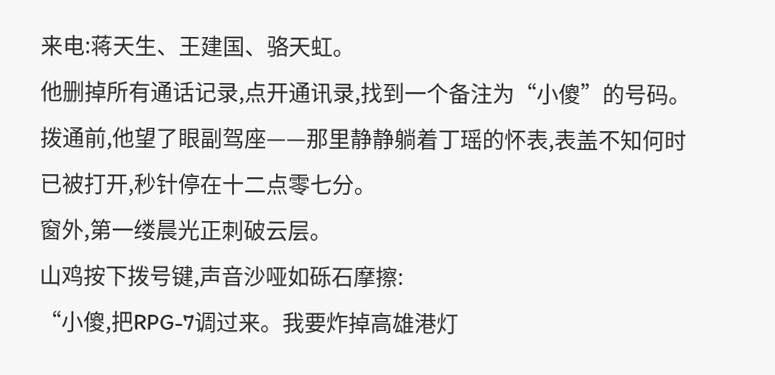来电:蒋天生、王建国、骆天虹。
他删掉所有通话记录,点开通讯录,找到一个备注为“小傻”的号码。
拨通前,他望了眼副驾座——那里静静躺着丁瑶的怀表,表盖不知何时已被打开,秒针停在十二点零七分。
窗外,第一缕晨光正刺破云层。
山鸡按下拨号键,声音沙哑如砾石摩擦:
“小傻,把RPG-7调过来。我要炸掉高雄港灯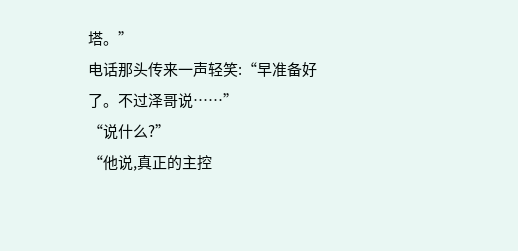塔。”
电话那头传来一声轻笑:“早准备好了。不过泽哥说……”
“说什么?”
“他说,真正的主控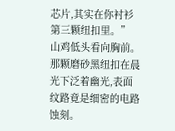芯片,其实在你衬衫第三颗纽扣里。”
山鸡低头看向胸前。那颗磨砂黑纽扣在晨光下泛着幽光,表面纹路竟是细密的电路蚀刻。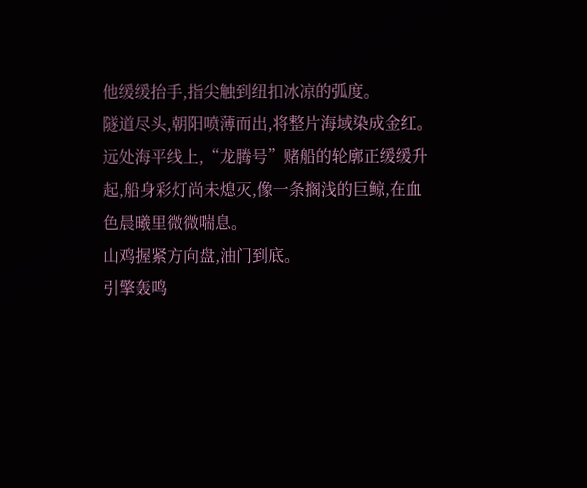他缓缓抬手,指尖触到纽扣冰凉的弧度。
隧道尽头,朝阳喷薄而出,将整片海域染成金红。远处海平线上,“龙腾号”赌船的轮廓正缓缓升起,船身彩灯尚未熄灭,像一条搁浅的巨鲸,在血色晨曦里微微喘息。
山鸡握紧方向盘,油门到底。
引擎轰鸣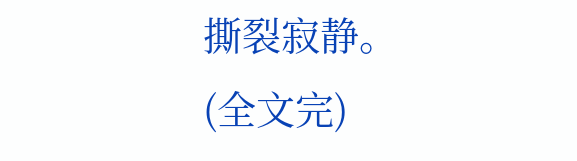撕裂寂静。
(全文完)